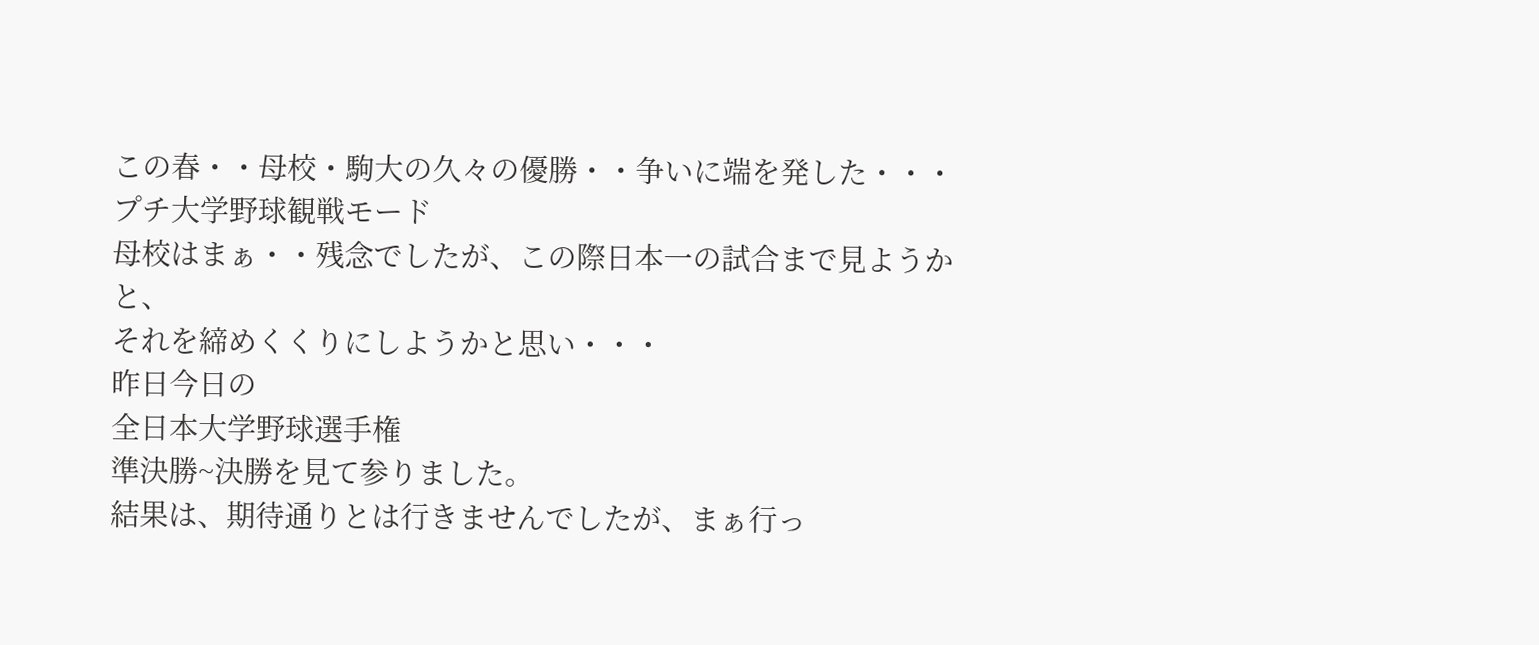この春・・母校・駒大の久々の優勝・・争いに端を発した・・・
プチ大学野球観戦モード
母校はまぁ・・残念でしたが、この際日本一の試合まで見ようかと、
それを締めくくりにしようかと思い・・・
昨日今日の
全日本大学野球選手権
準決勝~決勝を見て参りました。
結果は、期待通りとは行きませんでしたが、まぁ行っ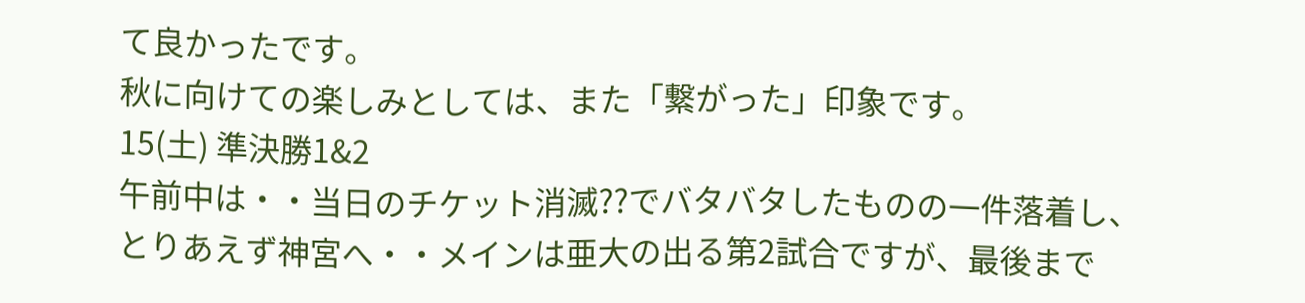て良かったです。
秋に向けての楽しみとしては、また「繋がった」印象です。
15(土) 準決勝1&2
午前中は・・当日のチケット消滅??でバタバタしたものの一件落着し、
とりあえず神宮へ・・メインは亜大の出る第2試合ですが、最後まで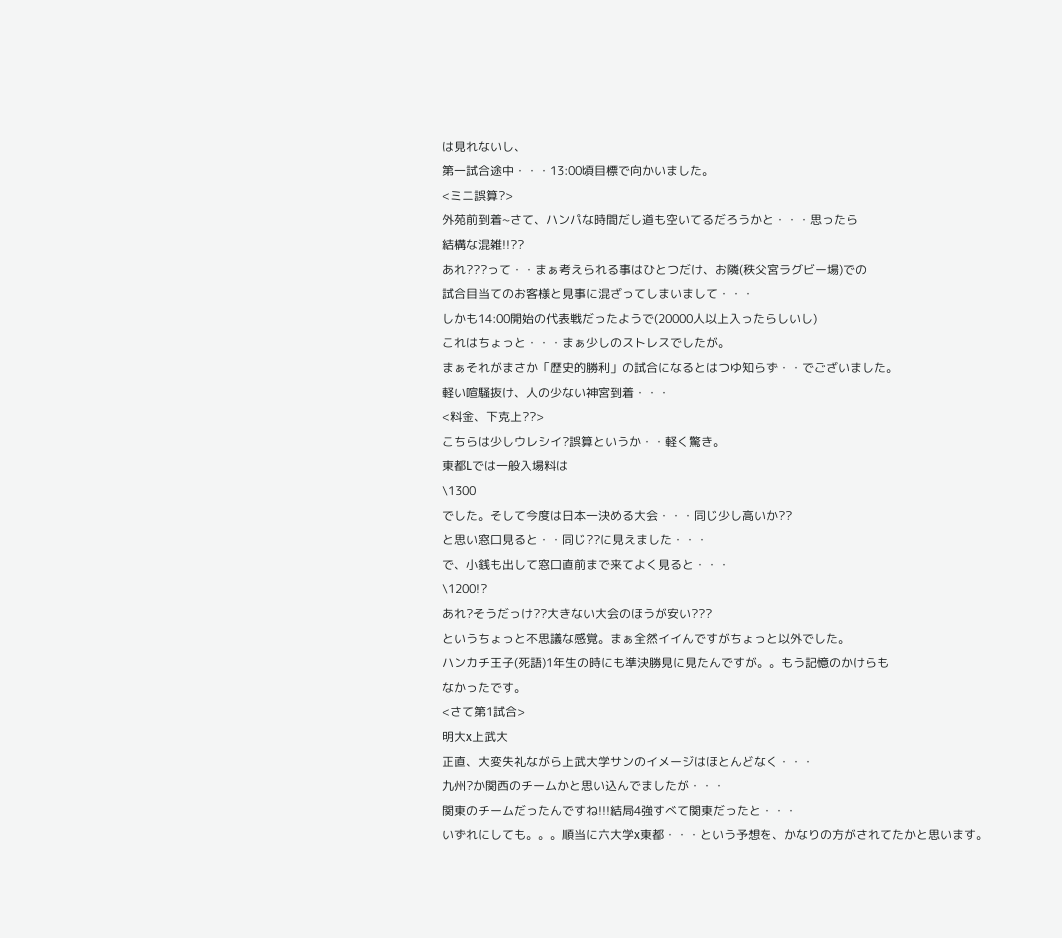は見れないし、
第一試合途中・・・13:00頃目標で向かいました。
<ミニ誤算?>
外苑前到着~さて、ハンパな時間だし道も空いてるだろうかと・・・思ったら
結構な混雑!!??
あれ???って・・まぁ考えられる事はひとつだけ、お隣(秩父宮ラグビー場)での
試合目当てのお客様と見事に混ざってしまいまして・・・
しかも14:00開始の代表戦だったようで(20000人以上入ったらしいし)
これはちょっと・・・まぁ少しのストレスでしたが。
まぁそれがまさか「歴史的勝利」の試合になるとはつゆ知らず・・でございました。
軽い喧騒抜け、人の少ない神宮到着・・・
<料金、下克上??>
こちらは少しウレシイ?誤算というか・・軽く驚き。
東都Lでは一般入場料は
\1300
でした。そして今度は日本一決める大会・・・同じ少し高いか??
と思い窓口見ると・・同じ??に見えました・・・
で、小銭も出して窓口直前まで来てよく見ると・・・
\1200!?
あれ?そうだっけ??大きない大会のほうが安い???
というちょっと不思議な感覚。まぁ全然イイんですがちょっと以外でした。
ハンカチ王子(死語)1年生の時にも準決勝見に見たんですが。。もう記憶のかけらも
なかったです。
<さて第1試合>
明大x上武大
正直、大変失礼ながら上武大学サンのイメージはほとんどなく・・・
九州?か関西のチームかと思い込んでましたが・・・
関東のチームだったんですね!!!結局4強すべて関東だったと・・・
いずれにしても。。。順当に六大学x東都・・・という予想を、かなりの方がされてたかと思います。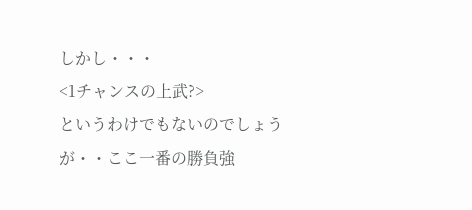しかし・・・
<1チャンスの上武?>
というわけでもないのでしょうが・・ここ一番の勝負強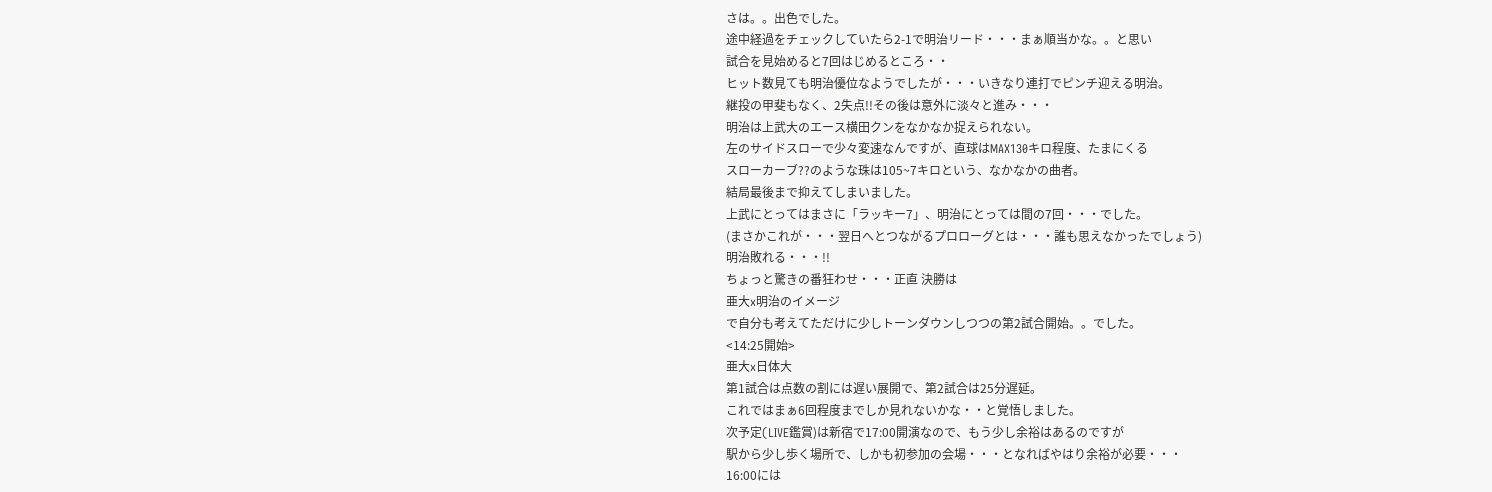さは。。出色でした。
途中経過をチェックしていたら2-1で明治リード・・・まぁ順当かな。。と思い
試合を見始めると7回はじめるところ・・
ヒット数見ても明治優位なようでしたが・・・いきなり連打でピンチ迎える明治。
継投の甲斐もなく、2失点!!その後は意外に淡々と進み・・・
明治は上武大のエース横田クンをなかなか捉えられない。
左のサイドスローで少々変速なんですが、直球はMAX130キロ程度、たまにくる
スローカーブ??のような珠は105~7キロという、なかなかの曲者。
結局最後まで抑えてしまいました。
上武にとってはまさに「ラッキー7」、明治にとっては間の7回・・・でした。
(まさかこれが・・・翌日へとつながるプロローグとは・・・誰も思えなかったでしょう)
明治敗れる・・・!!
ちょっと驚きの番狂わせ・・・正直 決勝は
亜大x明治のイメージ
で自分も考えてただけに少しトーンダウンしつつの第2試合開始。。でした。
<14:25開始>
亜大x日体大
第1試合は点数の割には遅い展開で、第2試合は25分遅延。
これではまぁ6回程度までしか見れないかな・・と覚悟しました。
次予定(LIVE鑑賞)は新宿で17:00開演なので、もう少し余裕はあるのですが
駅から少し歩く場所で、しかも初参加の会場・・・となればやはり余裕が必要・・・
16:00には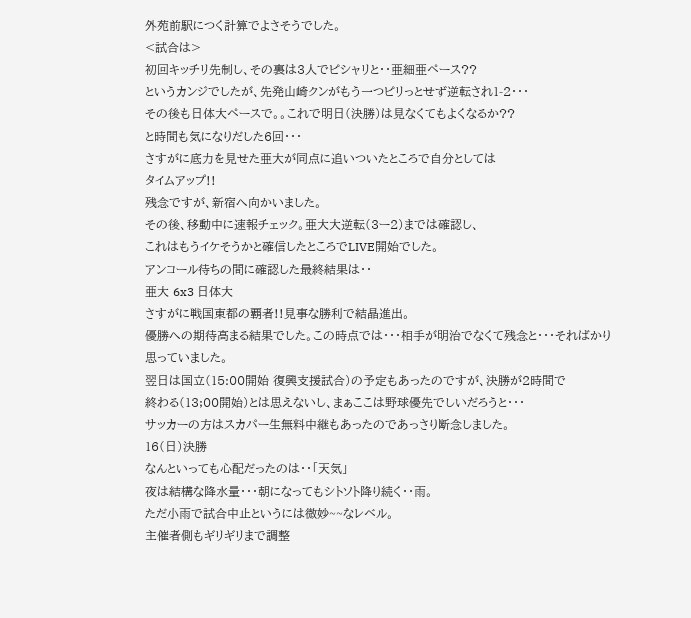外苑前駅につく計算でよさそうでした。
<試合は>
初回キッチリ先制し、その裏は3人でピシャリと・・亜細亜ペース??
というカンジでしたが、先発山崎クンがもう一つピリっとせず逆転され1-2・・・
その後も日体大ペースで。。これで明日(決勝)は見なくてもよくなるか??
と時間も気になりだした6回・・・
さすがに底力を見せた亜大が同点に追いついたところで自分としては
タイムアップ!!
残念ですが、新宿へ向かいました。
その後、移動中に速報チェック。亜大大逆転(3ー2)までは確認し、
これはもうイケそうかと確信したところでLIVE開始でした。
アンコール待ちの間に確認した最終結果は・・
亜大 6x3 日体大
さすがに戦国東都の覇者!!見事な勝利で結晶進出。
優勝への期待高まる結果でした。この時点では・・・相手が明治でなくて残念と・・・そればかり
思っていました。
翌日は国立(15:00開始 復興支援試合)の予定もあったのですが、決勝が2時間で
終わる(13;00開始)とは思えないし、まぁここは野球優先でしいだろうと・・・
サッカーの方はスカパー生無料中継もあったのであっさり断念しました。
16(日)決勝
なんといっても心配だったのは・・「天気」
夜は結構な降水量・・・朝になってもシトソト降り続く・・雨。
ただ小雨で試合中止というには微妙~~なレベル。
主催者側もギリギリまで調整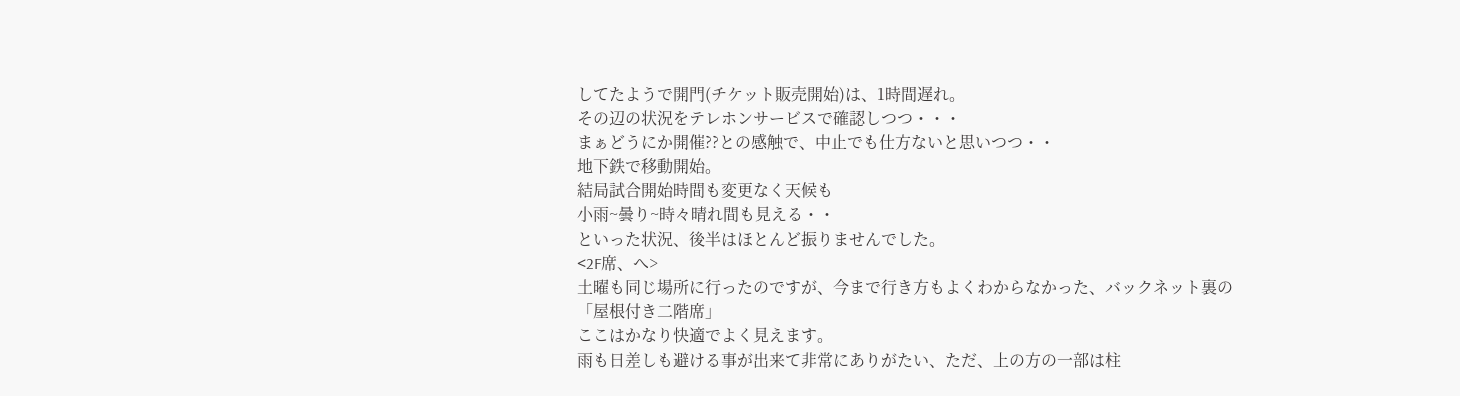してたようで開門(チケット販売開始)は、1時間遅れ。
その辺の状況をテレホンサービスで確認しつつ・・・
まぁどうにか開催??との感触で、中止でも仕方ないと思いつつ・・
地下鉄で移動開始。
結局試合開始時間も変更なく天候も
小雨~曇り~時々晴れ間も見える・・
といった状況、後半はほとんど振りませんでした。
<2F席、へ>
土曜も同じ場所に行ったのですが、今まで行き方もよくわからなかった、バックネット裏の
「屋根付き二階席」
ここはかなり快適でよく見えます。
雨も日差しも避ける事が出来て非常にありがたい、ただ、上の方の一部は柱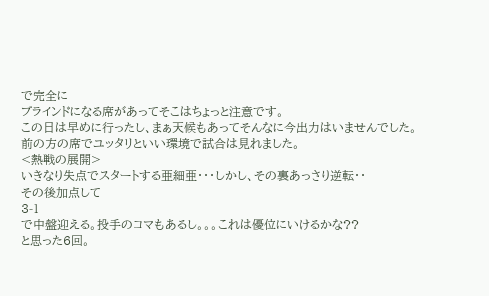で完全に
ブラインドになる席があってそこはちょっと注意です。
この日は早めに行ったし、まぁ天候もあってそんなに今出力はいませんでした。
前の方の席でユッタリといい環境で試合は見れました。
<熱戦の展開>
いきなり失点でスタートする亜細亜・・・しかし、その裏あっさり逆転・・
その後加点して
3-1
で中盤迎える。投手のコマもあるし。。。これは優位にいけるかな??
と思った6回。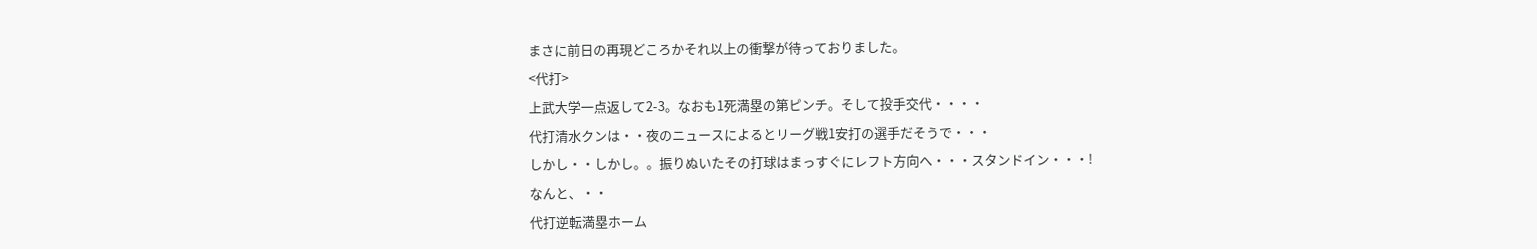まさに前日の再現どころかそれ以上の衝撃が待っておりました。
<代打>
上武大学一点返して2-3。なおも1死満塁の第ピンチ。そして投手交代・・・・
代打清水クンは・・夜のニュースによるとリーグ戦1安打の選手だそうで・・・
しかし・・しかし。。振りぬいたその打球はまっすぐにレフト方向へ・・・スタンドイン・・・!
なんと、・・
代打逆転満塁ホーム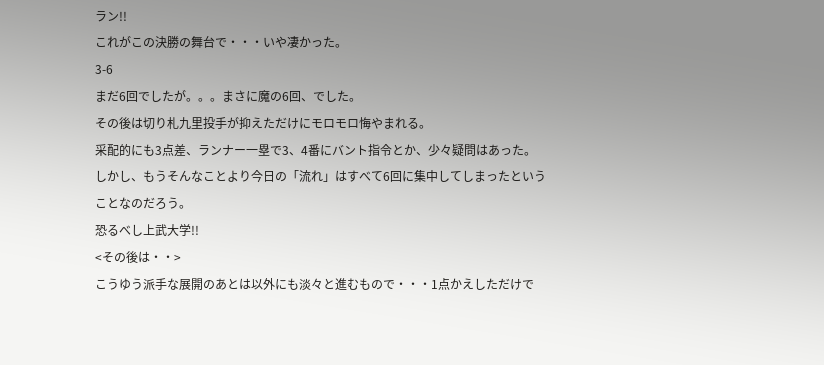ラン!!
これがこの決勝の舞台で・・・いや凄かった。
3-6
まだ6回でしたが。。。まさに魔の6回、でした。
その後は切り札九里投手が抑えただけにモロモロ悔やまれる。
采配的にも3点差、ランナー一塁で3、4番にバント指令とか、少々疑問はあった。
しかし、もうそんなことより今日の「流れ」はすべて6回に集中してしまったという
ことなのだろう。
恐るべし上武大学!!
<その後は・・>
こうゆう派手な展開のあとは以外にも淡々と進むもので・・・1点かえしただけで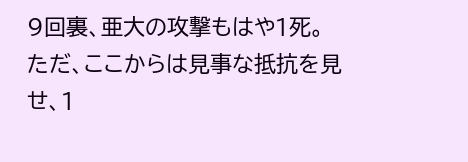9回裏、亜大の攻撃もはや1死。
ただ、ここからは見事な抵抗を見せ、1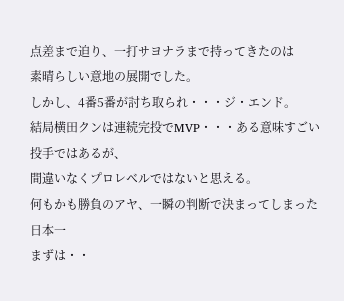点差まで迫り、一打サヨナラまで持ってきたのは
素晴らしい意地の展開でした。
しかし、4番5番が討ち取られ・・・ジ・エンド。
結局横田クンは連続完投でMVP・・・ある意味すごい投手ではあるが、
間違いなくプロレベルではないと思える。
何もかも勝負のアヤ、一瞬の判断で決まってしまった
日本一
まずは・・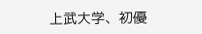上武大学、初優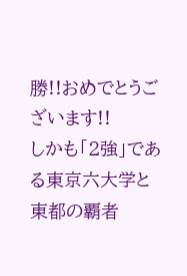勝!!おめでとうございます!!
しかも「2強」である東京六大学と東都の覇者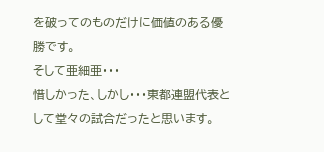を破ってのものだけに価値のある優勝です。
そして亜細亜・・・
惜しかった、しかし・・・東都連盟代表として堂々の試合だったと思います。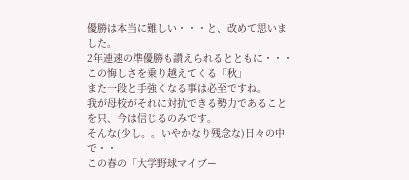優勝は本当に難しい・・・と、改めて思いました。
2年連速の準優勝も讃えられるとともに・・・この悔しさを乗り越えてくる「秋」
また一段と手強くなる事は必至ですね。
我が母校がそれに対抗できる勢力であることを只、今は信じるのみです。
そんな(少し。。いやかなり残念な)日々の中で・・
この春の「大学野球マイブー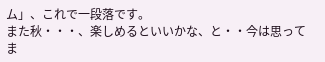ム」、これで一段落です。
また秋・・・、楽しめるといいかな、と・・今は思ってま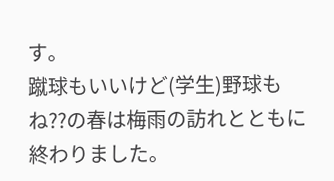す。
蹴球もいいけど(学生)野球もね??の春は梅雨の訪れとともに終わりました。